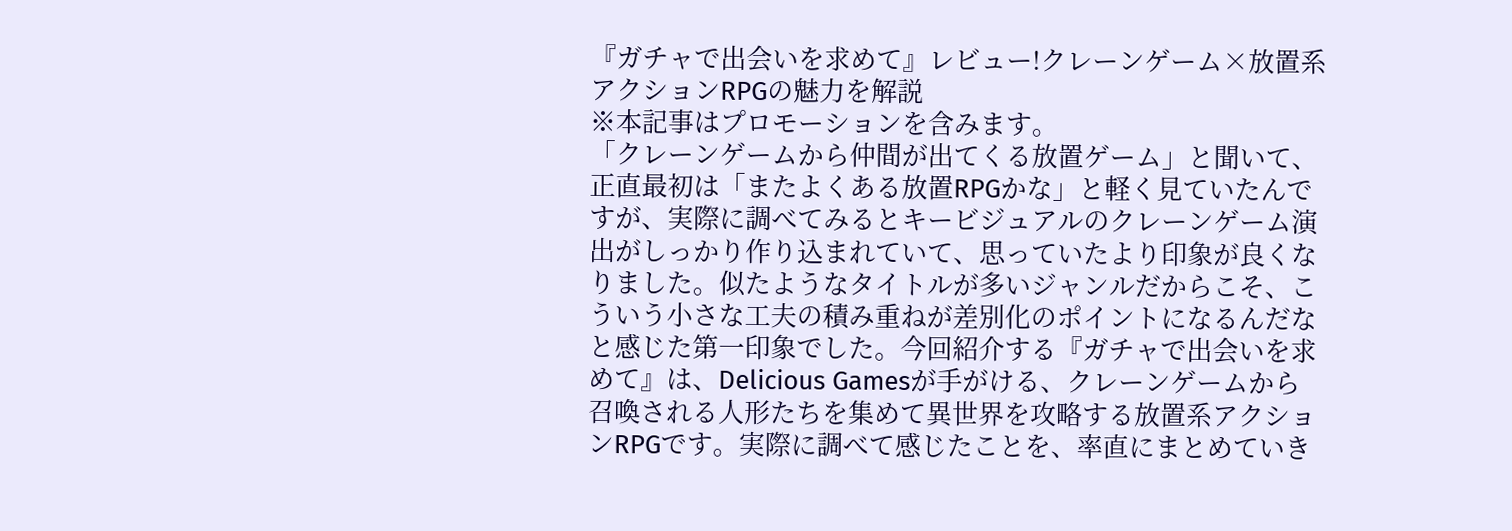『ガチャで出会いを求めて』レビュー!クレーンゲーム×放置系アクションRPGの魅力を解説
※本記事はプロモーションを含みます。
「クレーンゲームから仲間が出てくる放置ゲーム」と聞いて、正直最初は「またよくある放置RPGかな」と軽く見ていたんですが、実際に調べてみるとキービジュアルのクレーンゲーム演出がしっかり作り込まれていて、思っていたより印象が良くなりました。似たようなタイトルが多いジャンルだからこそ、こういう小さな工夫の積み重ねが差別化のポイントになるんだなと感じた第一印象でした。今回紹介する『ガチャで出会いを求めて』は、Delicious Gamesが手がける、クレーンゲームから召喚される人形たちを集めて異世界を攻略する放置系アクションRPGです。実際に調べて感じたことを、率直にまとめていき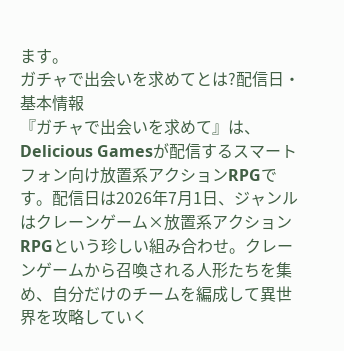ます。
ガチャで出会いを求めてとは?配信日・基本情報
『ガチャで出会いを求めて』は、Delicious Gamesが配信するスマートフォン向け放置系アクションRPGです。配信日は2026年7月1日、ジャンルはクレーンゲーム×放置系アクションRPGという珍しい組み合わせ。クレーンゲームから召喚される人形たちを集め、自分だけのチームを編成して異世界を攻略していく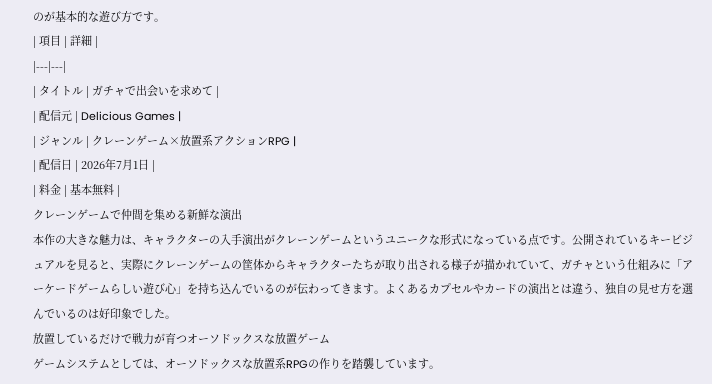のが基本的な遊び方です。
| 項目 | 詳細 |
|---|---|
| タイトル | ガチャで出会いを求めて |
| 配信元 | Delicious Games |
| ジャンル | クレーンゲーム×放置系アクションRPG |
| 配信日 | 2026年7月1日 |
| 料金 | 基本無料 |
クレーンゲームで仲間を集める新鮮な演出
本作の大きな魅力は、キャラクターの入手演出がクレーンゲームというユニークな形式になっている点です。公開されているキービジュアルを見ると、実際にクレーンゲームの筐体からキャラクターたちが取り出される様子が描かれていて、ガチャという仕組みに「アーケードゲームらしい遊び心」を持ち込んでいるのが伝わってきます。よくあるカプセルやカードの演出とは違う、独自の見せ方を選んでいるのは好印象でした。
放置しているだけで戦力が育つオーソドックスな放置ゲーム
ゲームシステムとしては、オーソドックスな放置系RPGの作りを踏襲しています。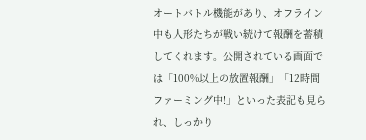オートバトル機能があり、オフライン中も人形たちが戦い続けて報酬を蓄積してくれます。公開されている画面では「100%以上の放置報酬」「12時間ファーミング中!」といった表記も見られ、しっかり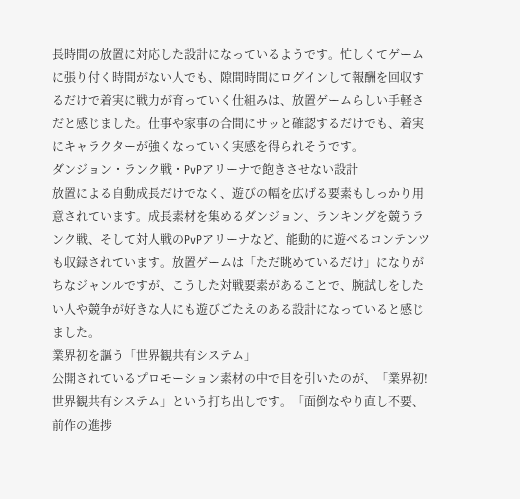長時間の放置に対応した設計になっているようです。忙しくてゲームに張り付く時間がない人でも、隙間時間にログインして報酬を回収するだけで着実に戦力が育っていく仕組みは、放置ゲームらしい手軽さだと感じました。仕事や家事の合間にサッと確認するだけでも、着実にキャラクターが強くなっていく実感を得られそうです。
ダンジョン・ランク戦・PvPアリーナで飽きさせない設計
放置による自動成長だけでなく、遊びの幅を広げる要素もしっかり用意されています。成長素材を集めるダンジョン、ランキングを競うランク戦、そして対人戦のPvPアリーナなど、能動的に遊べるコンテンツも収録されています。放置ゲームは「ただ眺めているだけ」になりがちなジャンルですが、こうした対戦要素があることで、腕試しをしたい人や競争が好きな人にも遊びごたえのある設計になっていると感じました。
業界初を謳う「世界観共有システム」
公開されているプロモーション素材の中で目を引いたのが、「業界初!世界観共有システム」という打ち出しです。「面倒なやり直し不要、前作の進捗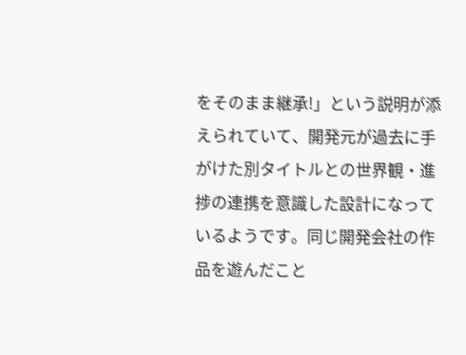をそのまま継承!」という説明が添えられていて、開発元が過去に手がけた別タイトルとの世界観・進捗の連携を意識した設計になっているようです。同じ開発会社の作品を遊んだこと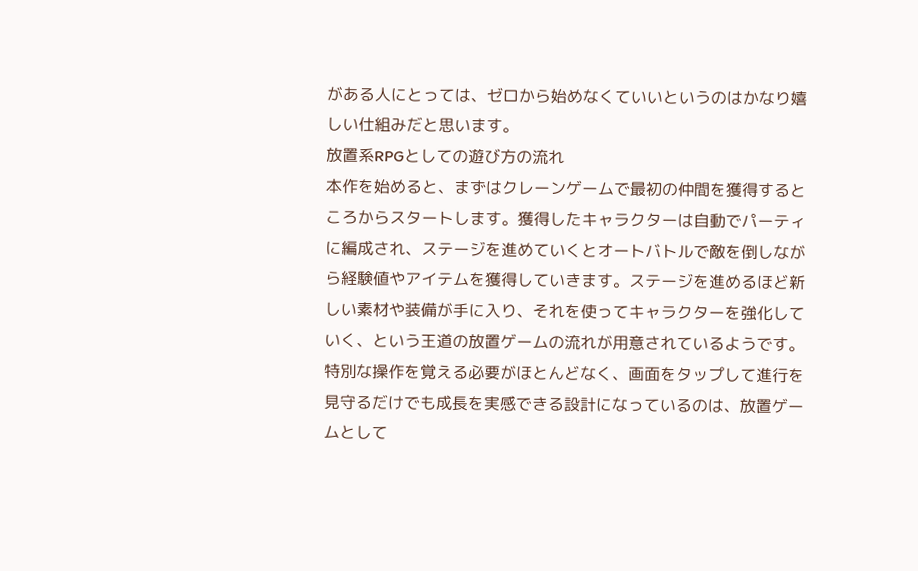がある人にとっては、ゼロから始めなくていいというのはかなり嬉しい仕組みだと思います。
放置系RPGとしての遊び方の流れ
本作を始めると、まずはクレーンゲームで最初の仲間を獲得するところからスタートします。獲得したキャラクターは自動でパーティに編成され、ステージを進めていくとオートバトルで敵を倒しながら経験値やアイテムを獲得していきます。ステージを進めるほど新しい素材や装備が手に入り、それを使ってキャラクターを強化していく、という王道の放置ゲームの流れが用意されているようです。
特別な操作を覚える必要がほとんどなく、画面をタップして進行を見守るだけでも成長を実感できる設計になっているのは、放置ゲームとして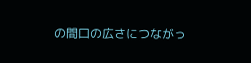の間口の広さにつながっ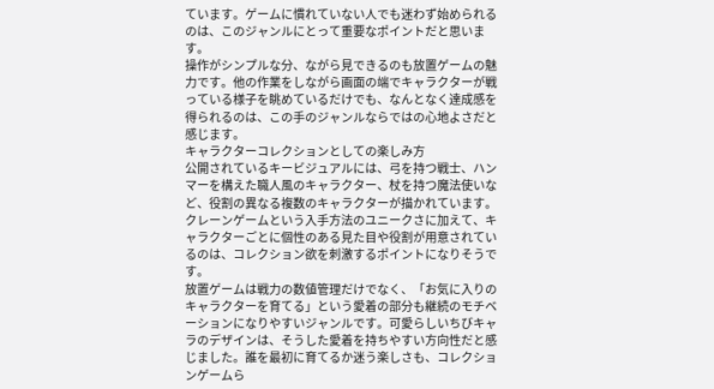ています。ゲームに慣れていない人でも迷わず始められるのは、このジャンルにとって重要なポイントだと思います。
操作がシンプルな分、ながら見できるのも放置ゲームの魅力です。他の作業をしながら画面の端でキャラクターが戦っている様子を眺めているだけでも、なんとなく達成感を得られるのは、この手のジャンルならではの心地よさだと感じます。
キャラクターコレクションとしての楽しみ方
公開されているキービジュアルには、弓を持つ戦士、ハンマーを構えた職人風のキャラクター、杖を持つ魔法使いなど、役割の異なる複数のキャラクターが描かれています。クレーンゲームという入手方法のユニークさに加えて、キャラクターごとに個性のある見た目や役割が用意されているのは、コレクション欲を刺激するポイントになりそうです。
放置ゲームは戦力の数値管理だけでなく、「お気に入りのキャラクターを育てる」という愛着の部分も継続のモチベーションになりやすいジャンルです。可愛らしいちびキャラのデザインは、そうした愛着を持ちやすい方向性だと感じました。誰を最初に育てるか迷う楽しさも、コレクションゲームら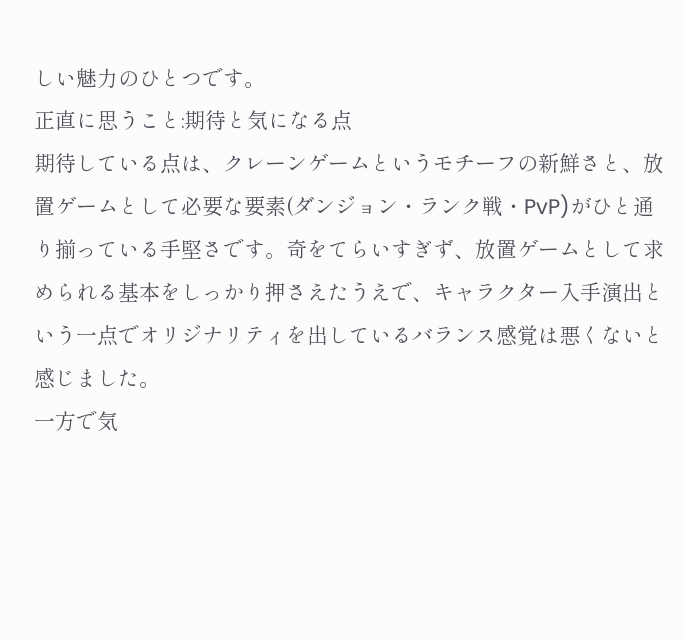しい魅力のひとつです。
正直に思うこと:期待と気になる点
期待している点は、クレーンゲームというモチーフの新鮮さと、放置ゲームとして必要な要素(ダンジョン・ランク戦・PvP)がひと通り揃っている手堅さです。奇をてらいすぎず、放置ゲームとして求められる基本をしっかり押さえたうえで、キャラクター入手演出という一点でオリジナリティを出しているバランス感覚は悪くないと感じました。
一方で気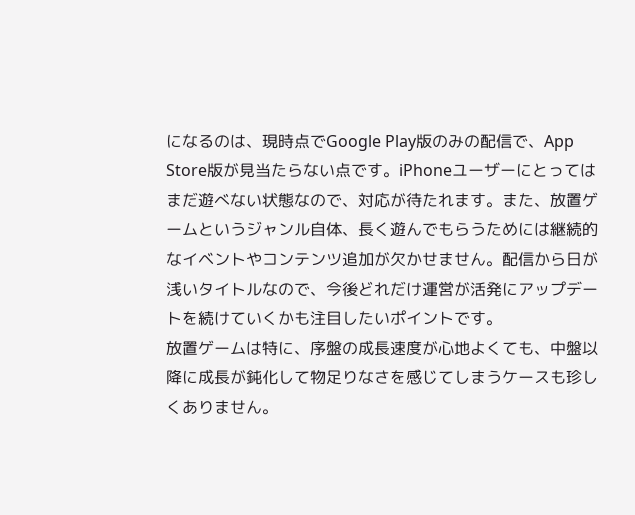になるのは、現時点でGoogle Play版のみの配信で、App Store版が見当たらない点です。iPhoneユーザーにとってはまだ遊べない状態なので、対応が待たれます。また、放置ゲームというジャンル自体、長く遊んでもらうためには継続的なイベントやコンテンツ追加が欠かせません。配信から日が浅いタイトルなので、今後どれだけ運営が活発にアップデートを続けていくかも注目したいポイントです。
放置ゲームは特に、序盤の成長速度が心地よくても、中盤以降に成長が鈍化して物足りなさを感じてしまうケースも珍しくありません。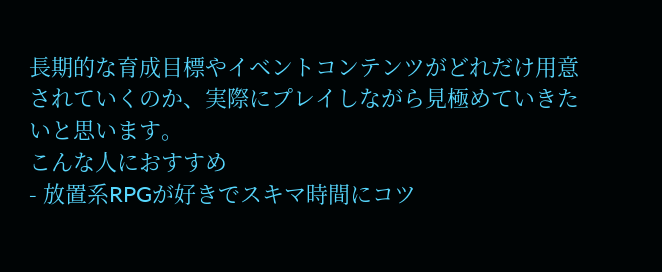長期的な育成目標やイベントコンテンツがどれだけ用意されていくのか、実際にプレイしながら見極めていきたいと思います。
こんな人におすすめ
- 放置系RPGが好きでスキマ時間にコツ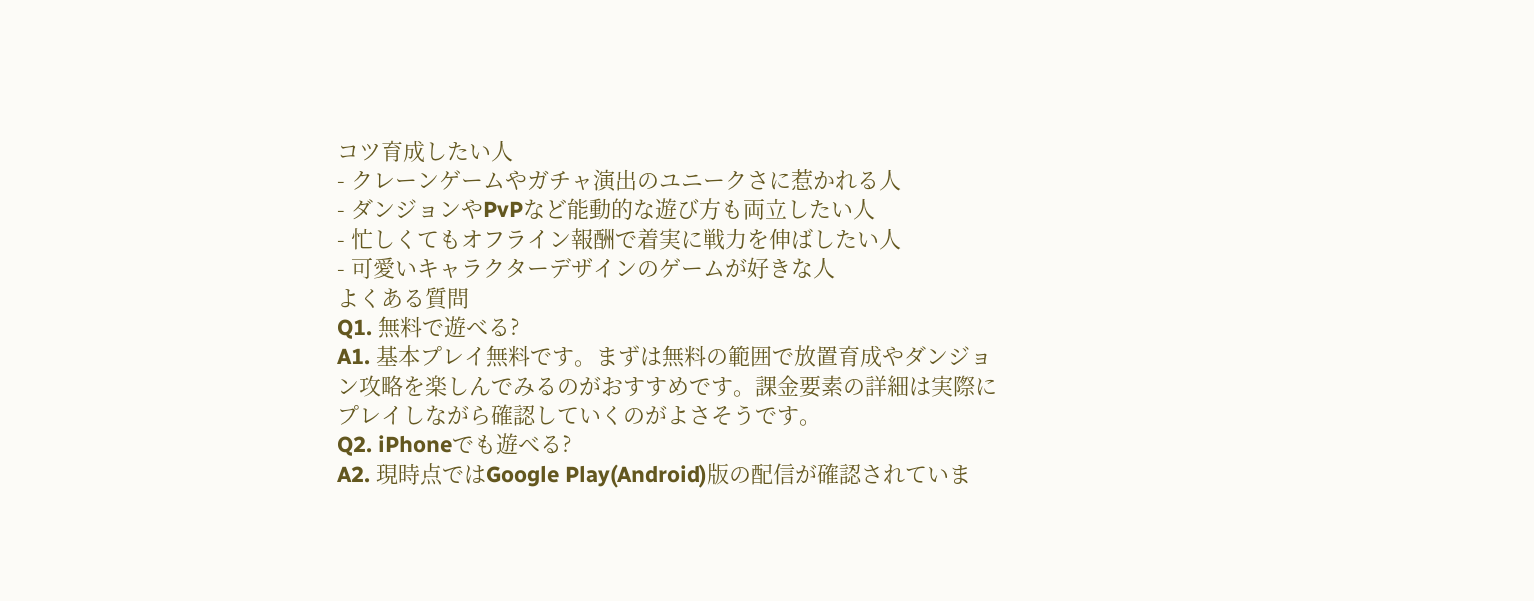コツ育成したい人
- クレーンゲームやガチャ演出のユニークさに惹かれる人
- ダンジョンやPvPなど能動的な遊び方も両立したい人
- 忙しくてもオフライン報酬で着実に戦力を伸ばしたい人
- 可愛いキャラクターデザインのゲームが好きな人
よくある質問
Q1. 無料で遊べる?
A1. 基本プレイ無料です。まずは無料の範囲で放置育成やダンジョン攻略を楽しんでみるのがおすすめです。課金要素の詳細は実際にプレイしながら確認していくのがよさそうです。
Q2. iPhoneでも遊べる?
A2. 現時点ではGoogle Play(Android)版の配信が確認されていま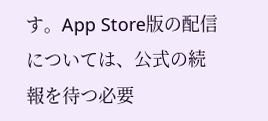す。App Store版の配信については、公式の続報を待つ必要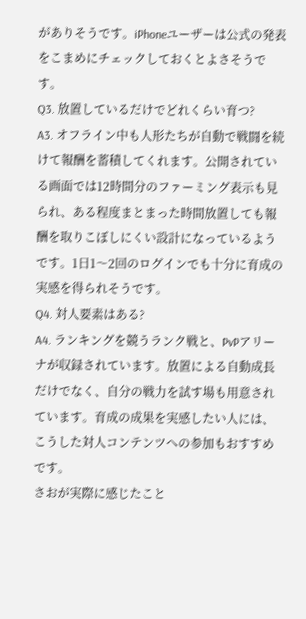がありそうです。iPhoneユーザーは公式の発表をこまめにチェックしておくとよさそうです。
Q3. 放置しているだけでどれくらい育つ?
A3. オフライン中も人形たちが自動で戦闘を続けて報酬を蓄積してくれます。公開されている画面では12時間分のファーミング表示も見られ、ある程度まとまった時間放置しても報酬を取りこぼしにくい設計になっているようです。1日1〜2回のログインでも十分に育成の実感を得られそうです。
Q4. 対人要素はある?
A4. ランキングを競うランク戦と、PvPアリーナが収録されています。放置による自動成長だけでなく、自分の戦力を試す場も用意されています。育成の成果を実感したい人には、こうした対人コンテンツへの参加もおすすめです。
さおが実際に感じたこと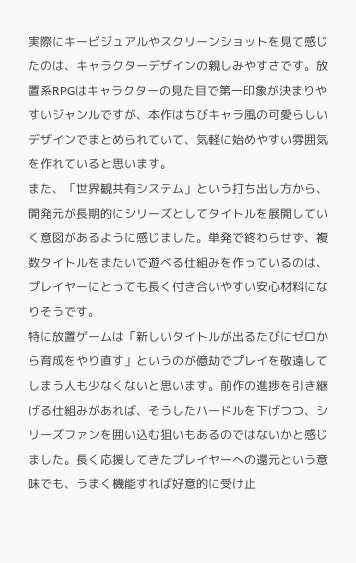実際にキービジュアルやスクリーンショットを見て感じたのは、キャラクターデザインの親しみやすさです。放置系RPGはキャラクターの見た目で第一印象が決まりやすいジャンルですが、本作はちびキャラ風の可愛らしいデザインでまとめられていて、気軽に始めやすい雰囲気を作れていると思います。
また、「世界観共有システム」という打ち出し方から、開発元が長期的にシリーズとしてタイトルを展開していく意図があるように感じました。単発で終わらせず、複数タイトルをまたいで遊べる仕組みを作っているのは、プレイヤーにとっても長く付き合いやすい安心材料になりそうです。
特に放置ゲームは「新しいタイトルが出るたびにゼロから育成をやり直す」というのが億劫でプレイを敬遠してしまう人も少なくないと思います。前作の進捗を引き継げる仕組みがあれば、そうしたハードルを下げつつ、シリーズファンを囲い込む狙いもあるのではないかと感じました。長く応援してきたプレイヤーへの還元という意味でも、うまく機能すれば好意的に受け止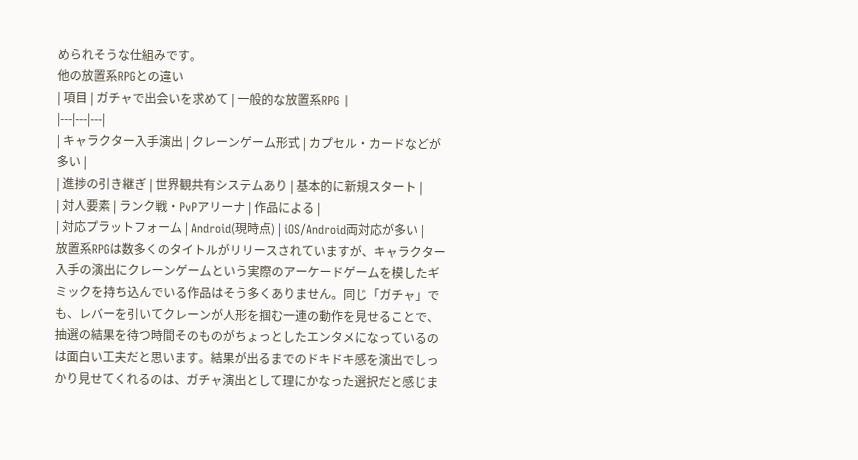められそうな仕組みです。
他の放置系RPGとの違い
| 項目 | ガチャで出会いを求めて | 一般的な放置系RPG |
|---|---|---|
| キャラクター入手演出 | クレーンゲーム形式 | カプセル・カードなどが多い |
| 進捗の引き継ぎ | 世界観共有システムあり | 基本的に新規スタート |
| 対人要素 | ランク戦・PvPアリーナ | 作品による |
| 対応プラットフォーム | Android(現時点) | iOS/Android両対応が多い |
放置系RPGは数多くのタイトルがリリースされていますが、キャラクター入手の演出にクレーンゲームという実際のアーケードゲームを模したギミックを持ち込んでいる作品はそう多くありません。同じ「ガチャ」でも、レバーを引いてクレーンが人形を掴む一連の動作を見せることで、抽選の結果を待つ時間そのものがちょっとしたエンタメになっているのは面白い工夫だと思います。結果が出るまでのドキドキ感を演出でしっかり見せてくれるのは、ガチャ演出として理にかなった選択だと感じま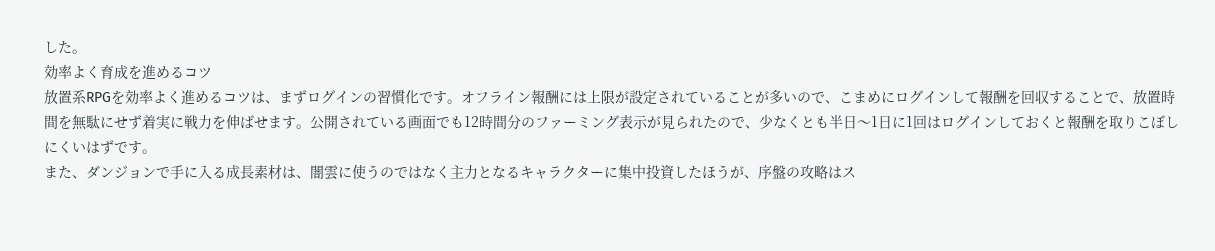した。
効率よく育成を進めるコツ
放置系RPGを効率よく進めるコツは、まずログインの習慣化です。オフライン報酬には上限が設定されていることが多いので、こまめにログインして報酬を回収することで、放置時間を無駄にせず着実に戦力を伸ばせます。公開されている画面でも12時間分のファーミング表示が見られたので、少なくとも半日〜1日に1回はログインしておくと報酬を取りこぼしにくいはずです。
また、ダンジョンで手に入る成長素材は、闇雲に使うのではなく主力となるキャラクターに集中投資したほうが、序盤の攻略はス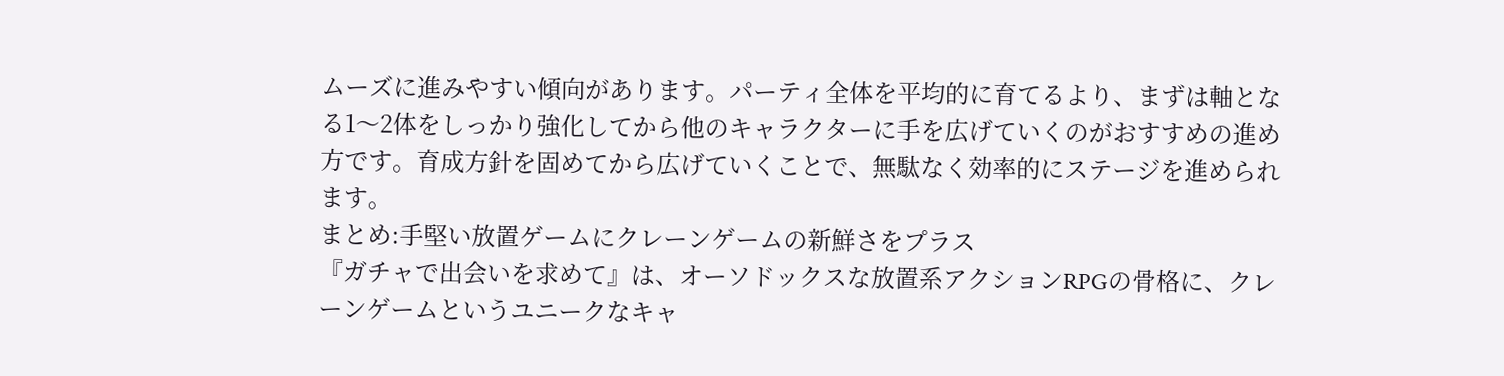ムーズに進みやすい傾向があります。パーティ全体を平均的に育てるより、まずは軸となる1〜2体をしっかり強化してから他のキャラクターに手を広げていくのがおすすめの進め方です。育成方針を固めてから広げていくことで、無駄なく効率的にステージを進められます。
まとめ:手堅い放置ゲームにクレーンゲームの新鮮さをプラス
『ガチャで出会いを求めて』は、オーソドックスな放置系アクションRPGの骨格に、クレーンゲームというユニークなキャ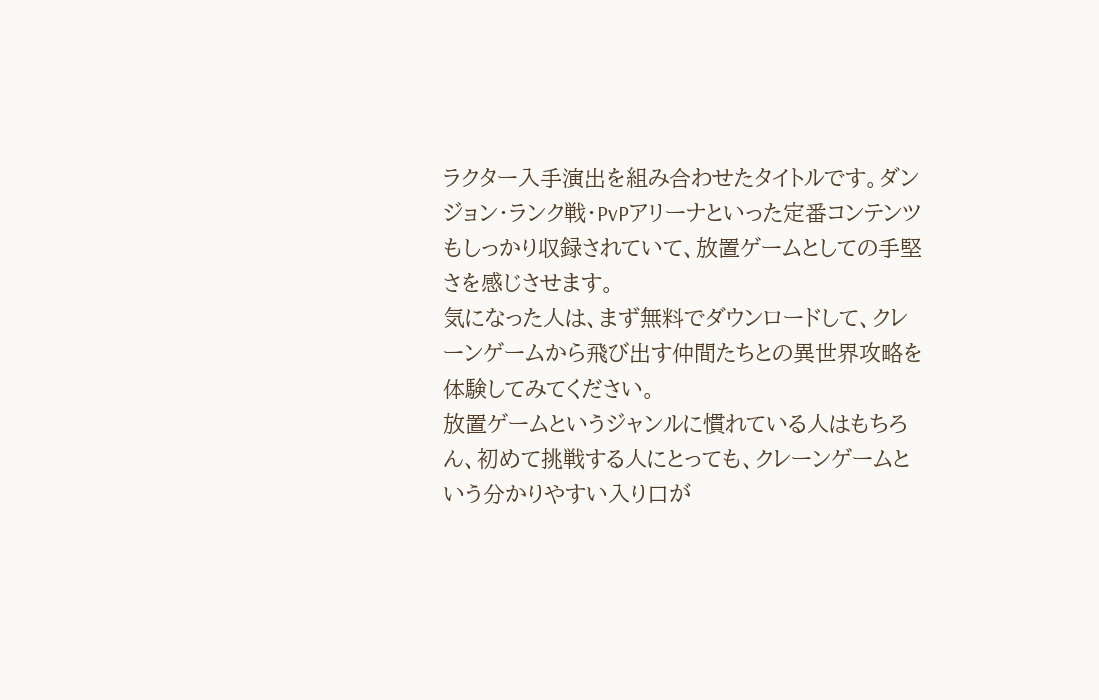ラクター入手演出を組み合わせたタイトルです。ダンジョン・ランク戦・PvPアリーナといった定番コンテンツもしっかり収録されていて、放置ゲームとしての手堅さを感じさせます。
気になった人は、まず無料でダウンロードして、クレーンゲームから飛び出す仲間たちとの異世界攻略を体験してみてください。
放置ゲームというジャンルに慣れている人はもちろん、初めて挑戦する人にとっても、クレーンゲームという分かりやすい入り口が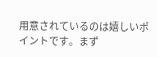用意されているのは嬉しいポイントです。まず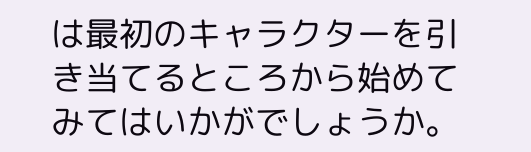は最初のキャラクターを引き当てるところから始めてみてはいかがでしょうか。